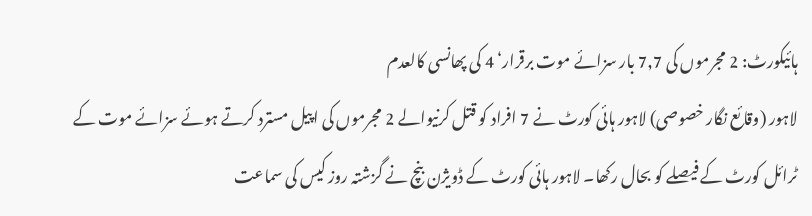ہائیکورٹ: 2 مجرموں کی 7,7 بار سزائے موت برقرار‘ 4 کی پھانسی کالعدم
لاہور (وقائع نگار خصوصی) لاہور ہائی کورٹ نے 7 افراد کو قتل کرنیوالے 2 مجرموں کی اپیل مسترد کرتے ہوئے سزائے موت کے ٹرائل کورٹ کے فیصلے کو بحال رکھا۔ لاہور ہائی کورٹ کے ڈویژن بنچ نے گزشتہ روز کیس کی سماعت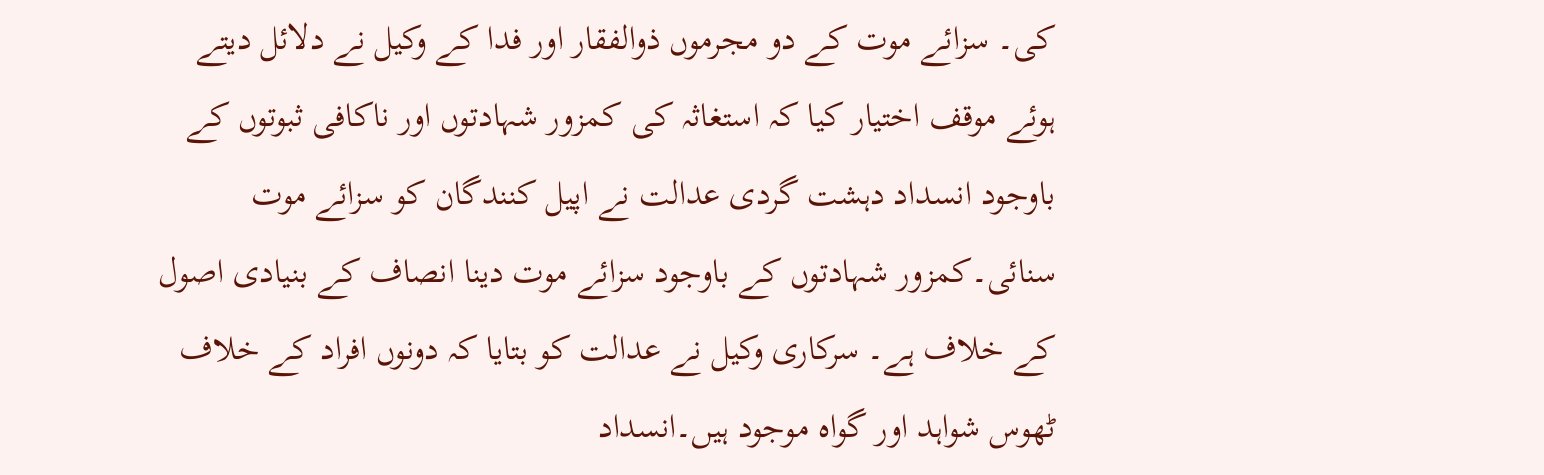کی۔ سزائے موت کے دو مجرموں ذوالفقار اور فدا کے وکیل نے دلائل دیتے ہوئے موقف اختیار کیا کہ استغاثہ کی کمزور شہادتوں اور ناکافی ثبوتوں کے باوجود انسداد دہشت گردی عدالت نے اپیل کنندگان کو سزائے موت سنائی۔کمزور شہادتوں کے باوجود سزائے موت دینا انصاف کے بنیادی اصول کے خلاف ہے۔ سرکاری وکیل نے عدالت کو بتایا کہ دونوں افراد کے خلاف ٹھوس شواہد اور گواہ موجود ہیں۔انسداد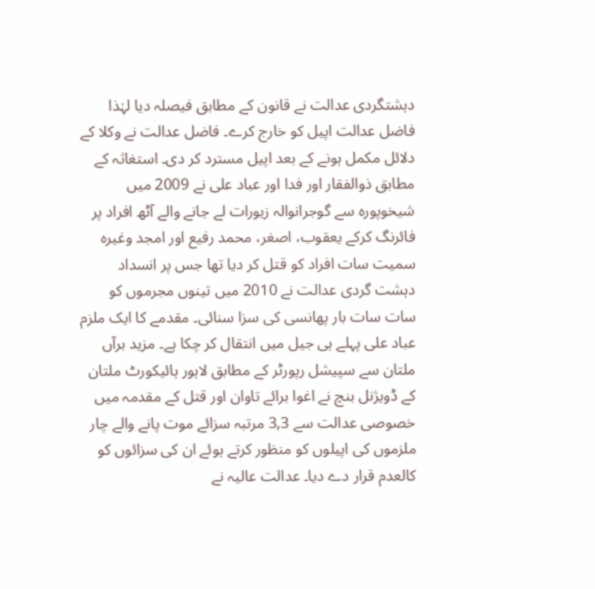دہشتگردی عدالت نے قانون کے مطابق فیصلہ دیا لہٰذا فاضل عدالت اپیل کو خارج کرے۔ فاضل عدالت نے وکلا کے دلائل مکمل ہونے کے بعد اپیل مسترد کر دی۔ استغاثہ کے مطابق ذوالفقار اور فدا اور عباد علی نے 2009 میں شیخوپورہ سے گوجرانوالہ زیورات لے جانے والے آٹھ افراد پر فائرنگ کرکے یعقوب، اصغر، محمد رفیع اور امجد وغیرہ سمیت سات افراد کو قتل کر دیا تھا جس پر انسداد دہشت گردی عدالت نے 2010 میں تینوں مجرموں کو سات سات بار پھانسی کی سزا سنائی۔ مقدمے کا ایک ملزم عباد علی پہلے ہی جیل میں انتقال کر چکا ہے۔ مزید برآں ملتان سے سپیشل رپورٹر کے مطابق لاہور ہائیکورٹ ملتان کے ڈویژنل بنچ نے اغوا برائے تاوان اور قتل کے مقدمہ میں خصوصی عدالت سے 3,3 مرتبہ سزائے موت پانے والے چار ملزموں کی اپیلوں کو منظور کرتے ہوئے ان کی سزائوں کو کالعدم قرار دے دیا۔ عدالت عالیہ نے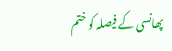پھانسی کے فیصلہ کو ختم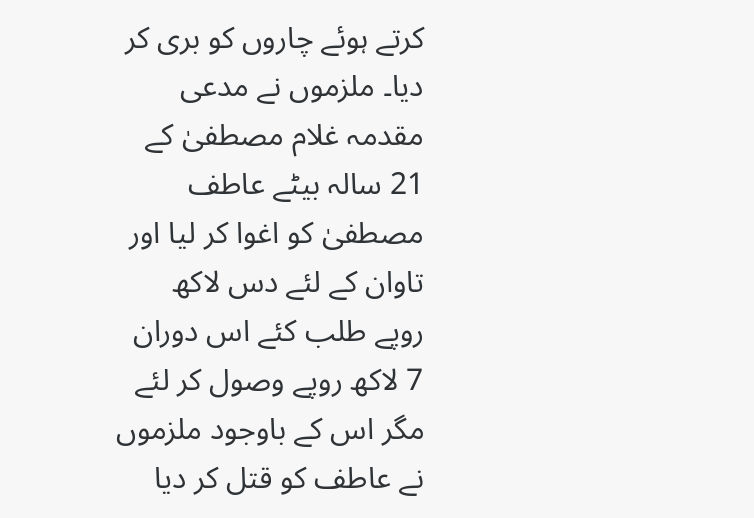کرتے ہوئے چاروں کو بری کر دیا۔ ملزموں نے مدعی مقدمہ غلام مصطفیٰ کے 21 سالہ بیٹے عاطف مصطفیٰ کو اغوا کر لیا اور تاوان کے لئے دس لاکھ روپے طلب کئے اس دوران 7 لاکھ روپے وصول کر لئے مگر اس کے باوجود ملزموں نے عاطف کو قتل کر دیا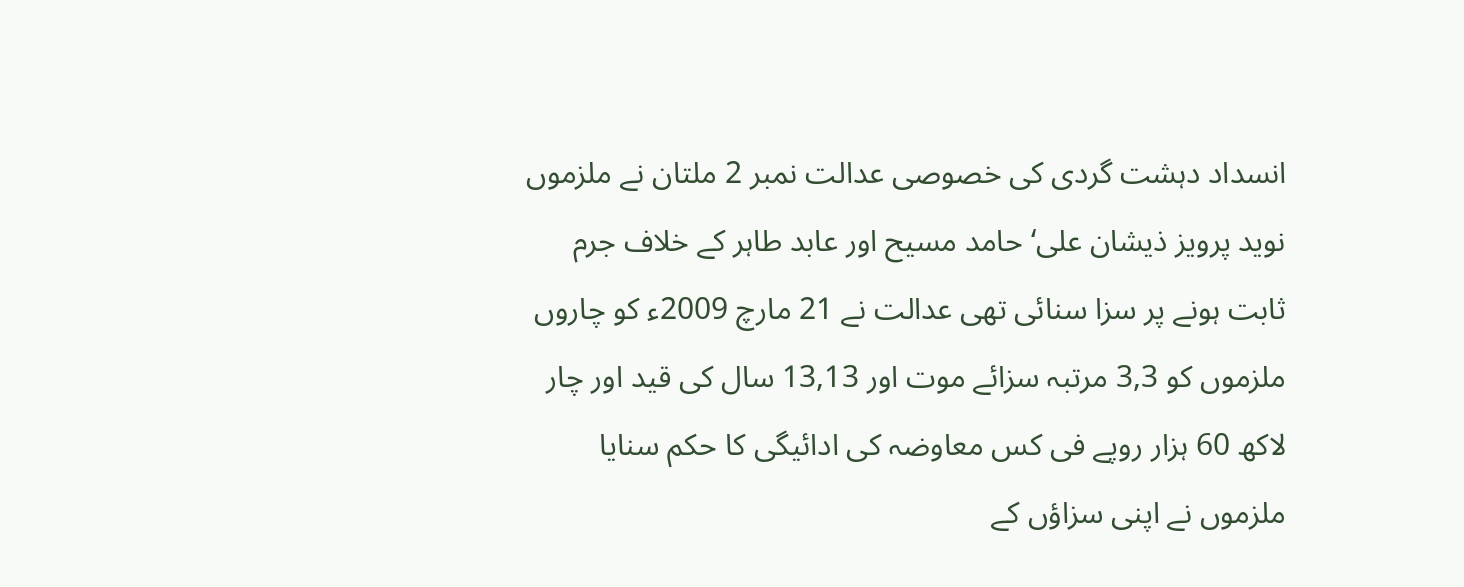انسداد دہشت گردی کی خصوصی عدالت نمبر 2 ملتان نے ملزموں نوید پرویز ذیشان علی‘ حامد مسیح اور عابد طاہر کے خلاف جرم ثابت ہونے پر سزا سنائی تھی عدالت نے 21 مارچ 2009ء کو چاروں ملزموں کو 3,3 مرتبہ سزائے موت اور 13,13 سال کی قید اور چار لاکھ 60 ہزار روپے فی کس معاوضہ کی ادائیگی کا حکم سنایا ملزموں نے اپنی سزاؤں کے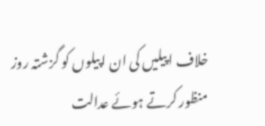خلاف اپیلیں کی ان اپیلوں کو گزشتہ روز منظور کرتے ہوئے عدالت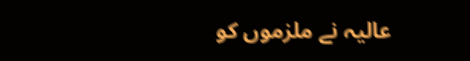عالیہ نے ملزموں کو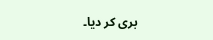بری کر دیا۔